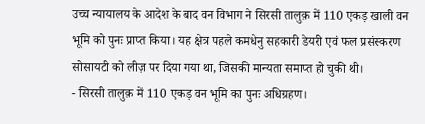उच्च न्यायालय के आदेश के बाद वन विभाग ने सिरसी तालुक़ में 110 एकड़ खाली वन भूमि को पुनः प्राप्त किया। यह क्षेत्र पहले कमधेनु सहकारी डेयरी एवं फल प्रसंस्करण सोसायटी को लीज़ पर दिया गया था, जिसकी मान्यता समाप्त हो चुकी थी।
- सिरसी तालुक़ में 110 एकड़ वन भूमि का पुनः अधिग्रहण।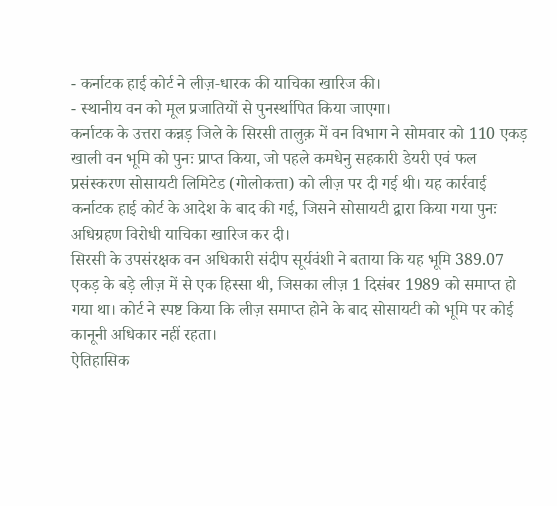- कर्नाटक हाई कोर्ट ने लीज़‑धारक की याचिका खारिज की।
- स्थानीय वन को मूल प्रजातियों से पुनर्स्थापित किया जाएगा।
कर्नाटक के उत्तरा कन्नड़ जिले के सिरसी तालुक़ में वन विभाग ने सोमवार को 110 एकड़ खाली वन भूमि को पुनः प्राप्त किया, जो पहले कमधेनु सहकारी डेयरी एवं फल प्रसंस्करण सोसायटी लिमिटेड (गोलोकत्ता) को लीज़ पर दी गई थी। यह कार्रवाई कर्नाटक हाई कोर्ट के आदेश के बाद की गई, जिसने सोसायटी द्वारा किया गया पुनः अधिग्रहण विरोधी याचिका खारिज कर दी।
सिरसी के उपसंरक्षक वन अधिकारी संदीप सूर्यवंशी ने बताया कि यह भूमि 389.07 एकड़ के बड़े लीज़ में से एक हिस्सा थी, जिसका लीज़ 1 दिसंबर 1989 को समाप्त हो गया था। कोर्ट ने स्पष्ट किया कि लीज़ समाप्त होने के बाद सोसायटी को भूमि पर कोई कानूनी अधिकार नहीं रहता।
ऐतिहासिक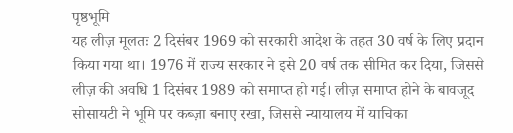पृष्ठभूमि
यह लीज़ मूलतः 2 दिसंबर 1969 को सरकारी आदेश के तहत 30 वर्ष के लिए प्रदान किया गया था। 1976 में राज्य सरकार ने इसे 20 वर्ष तक सीमित कर दिया, जिससे लीज़ की अवधि 1 दिसंबर 1989 को समाप्त हो गई। लीज़ समाप्त होने के बावजूद सोसायटी ने भूमि पर कब्ज़ा बनाए रखा, जिससे न्यायालय में याचिका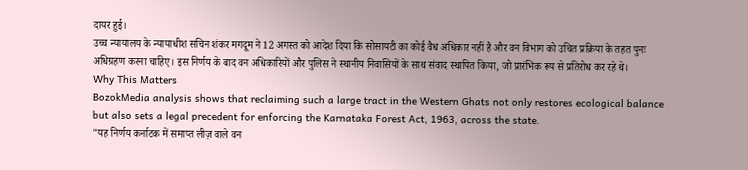दायर हुई।
उच्च न्यायालय के न्यायाधीश सचिन शंकर मगदूम ने 12 अगस्त को आदेश दिया कि सोसायटी का कोई वैध अधिकार नहीं है और वन विभाग को उचित प्रक्रिया के तहत पुनः अधिग्रहण करना चाहिए। इस निर्णय के बाद वन अधिकारियों और पुलिस ने स्थानीय निवासियों के साथ संवाद स्थापित किया, जो प्रारंभिक रूप से प्रतिरोध कर रहे थे।
Why This Matters
BozokMedia analysis shows that reclaiming such a large tract in the Western Ghats not only restores ecological balance but also sets a legal precedent for enforcing the Karnataka Forest Act, 1963, across the state.
"यह निर्णय कर्नाटक में समाप्त लीज़ वाले वन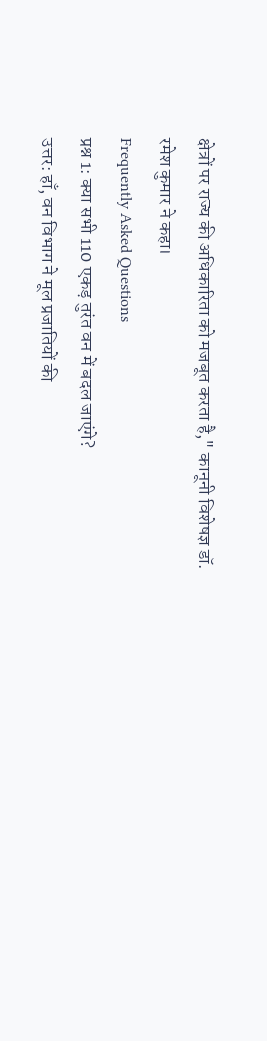क्षेत्रों पर राज्य की अधिकारिता को मजबूत करता है," कानूनी विशेषज्ञ डॉ. रमेश कुमार ने कहा।
Frequently Asked Questions
प्रश्न 1: क्या सभी 110 एकड़ तुरंत वन में बदल जाएंगे?
उत्तर: हाँ, वन विभाग ने मूल प्रजातियों की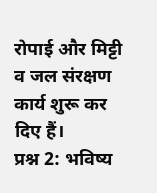रोपाई और मिट्टी व जल संरक्षण कार्य शुरू कर दिए हैं।
प्रश्न 2: भविष्य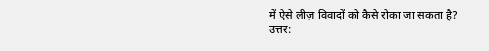में ऐसे लीज़ विवादों को कैसे रोका जा सकता है?
उत्तर: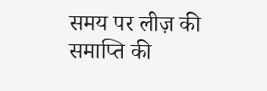समय पर लीज़ की समाप्ति की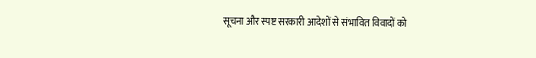सूचना और स्पष्ट सरकारी आदेशों से संभावित विवादों को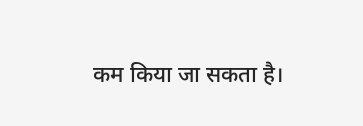कम किया जा सकता है।